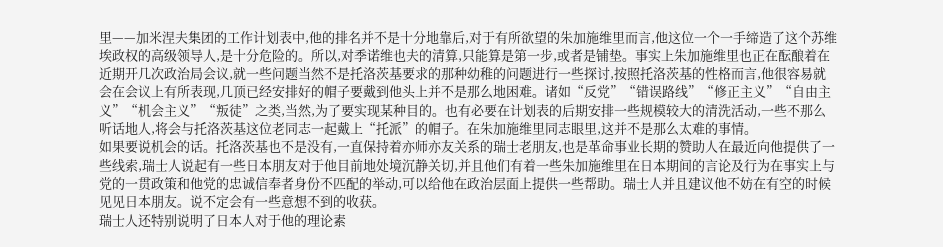里——加米涅夫集团的工作计划表中,他的排名并不是十分地靠后,对于有所欲望的朱加施维里而言,他这位一个一手缔造了这个苏维埃政权的高级领导人,是十分危险的。所以,对季诺维也夫的清算,只能算是第一步,或者是铺垫。事实上朱加施维里也正在酝酿着在近期开几次政治局会议,就一些问题当然不是托洛茨基要求的那种幼稚的问题进行一些探讨,按照托洛茨基的性格而言,他很容易就会在会议上有所表现,几顶已经安排好的帽子要戴到他头上并不是那么地困难。诸如“反党”“错误路线”“修正主义”“自由主义”“机会主义”“叛徒”之类,当然,为了要实现某种目的。也有必要在计划表的后期安排一些规模较大的清洗活动,一些不那么听话地人,将会与托洛茨基这位老同志一起戴上“托派”的帽子。在朱加施维里同志眼里,这并不是那么太难的事情。
如果要说机会的话。托洛茨基也不是没有,一直保持着亦师亦友关系的瑞士老朋友,也是革命事业长期的赞助人在最近向他提供了一些线索,瑞士人说起有一些日本朋友对于他目前地处境沉静关切,并且他们有着一些朱加施维里在日本期间的言论及行为在事实上与党的一贯政策和他党的忠诚信奉者身份不匹配的举动,可以给他在政治层面上提供一些帮助。瑞士人并且建议他不妨在有空的时候见见日本朋友。说不定会有一些意想不到的收获。
瑞士人还特别说明了日本人对于他的理论素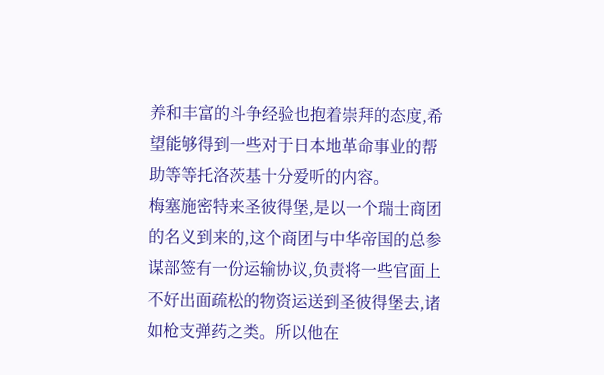养和丰富的斗争经验也抱着崇拜的态度,希望能够得到一些对于日本地革命事业的帮助等等托洛茨基十分爱听的内容。
梅塞施密特来圣彼得堡,是以一个瑞士商团的名义到来的,这个商团与中华帝国的总参谋部签有一份运输协议,负责将一些官面上不好出面疏松的物资运送到圣彼得堡去,诸如枪支弹药之类。所以他在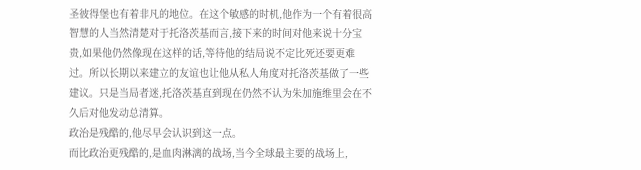圣彼得堡也有着非凡的地位。在这个敏感的时机,他作为一个有着很高智慧的人当然清楚对于托洛茨基而言,接下来的时间对他来说十分宝贵,如果他仍然像现在这样的话,等待他的结局说不定比死还要更难过。所以长期以来建立的友谊也让他从私人角度对托洛茨基做了一些建议。只是当局者迷,托洛茨基直到现在仍然不认为朱加施维里会在不久后对他发动总清算。
政治是残酷的,他尽早会认识到这一点。
而比政治更残酷的,是血肉淋漓的战场,当今全球最主要的战场上,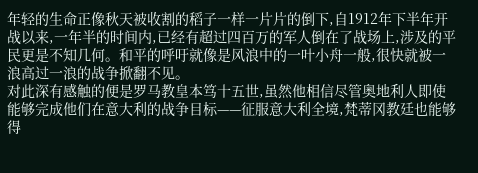年轻的生命正像秋天被收割的稻子一样一片片的倒下,自1912年下半年开战以来,一年半的时间内,已经有超过四百万的军人倒在了战场上,涉及的平民更是不知几何。和平的呼吁就像是风浪中的一叶小舟一般,很快就被一浪高过一浪的战争掀翻不见。
对此深有感触的便是罗马教皇本笃十五世,虽然他相信尽管奥地利人即使能够完成他们在意大利的战争目标——征服意大利全境,梵蒂冈教廷也能够得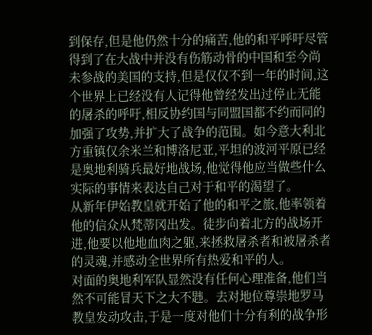到保存,但是他仍然十分的痛苦,他的和平呼吁尽管得到了在大战中并没有伤筋动骨的中国和至今尚未参战的美国的支持,但是仅仅不到一年的时间,这个世界上已经没有人记得他曾经发出过停止无能的屠杀的呼吁,相反协约国与同盟国都不约而同的加强了攻势,并扩大了战争的范围。如今意大利北方重镇仅余米兰和博洛尼亚,平坦的波河平原已经是奥地利骑兵最好地战场,他觉得他应当做些什么实际的事情来表达自己对于和平的渴望了。
从新年伊始教皇就开始了他的和平之旅,他率领着他的信众从梵蒂冈出发。徒步向着北方的战场开进,他要以他地血肉之躯,来拯救屠杀者和被屠杀者的灵魂,并感动全世界所有热爱和平的人。
对面的奥地利军队显然没有任何心理准备,他们当然不可能冒天下之大不韪。去对地位尊崇地罗马教皇发动攻击,于是一度对他们十分有利的战争形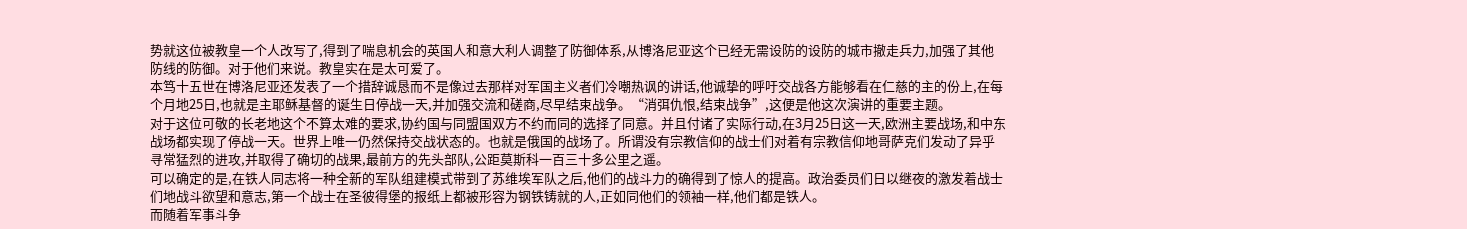势就这位被教皇一个人改写了,得到了喘息机会的英国人和意大利人调整了防御体系,从博洛尼亚这个已经无需设防的设防的城市撤走兵力,加强了其他防线的防御。对于他们来说。教皇实在是太可爱了。
本笃十五世在博洛尼亚还发表了一个措辞诚恳而不是像过去那样对军国主义者们冷嘲热讽的讲话,他诚挚的呼吁交战各方能够看在仁慈的主的份上,在每个月地25日,也就是主耶稣基督的诞生日停战一天,并加强交流和磋商,尽早结束战争。“消弭仇恨,结束战争”,这便是他这次演讲的重要主题。
对于这位可敬的长老地这个不算太难的要求,协约国与同盟国双方不约而同的选择了同意。并且付诸了实际行动,在3月25日这一天,欧洲主要战场,和中东战场都实现了停战一天。世界上唯一仍然保持交战状态的。也就是俄国的战场了。所谓没有宗教信仰的战士们对着有宗教信仰地哥萨克们发动了异乎寻常猛烈的进攻,并取得了确切的战果,最前方的先头部队,公距莫斯科一百三十多公里之遥。
可以确定的是,在铁人同志将一种全新的军队组建模式带到了苏维埃军队之后,他们的战斗力的确得到了惊人的提高。政治委员们日以继夜的激发着战士们地战斗欲望和意志,第一个战士在圣彼得堡的报纸上都被形容为钢铁铸就的人,正如同他们的领袖一样,他们都是铁人。
而随着军事斗争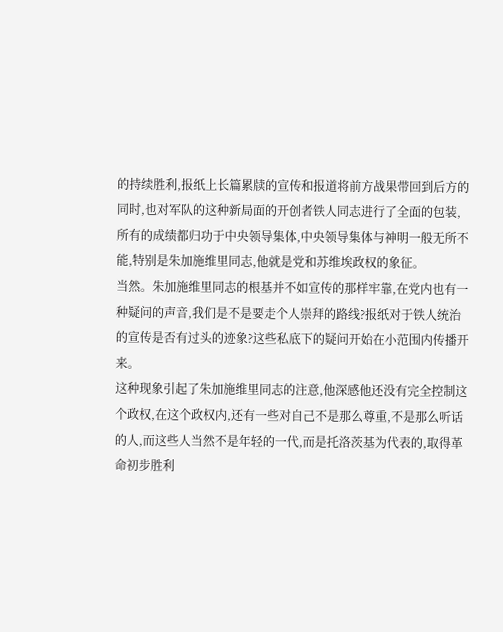的持续胜利,报纸上长篇累牍的宣传和报道将前方战果带回到后方的同时,也对军队的这种新局面的开创者铁人同志进行了全面的包装,所有的成绩都归功于中央领导集体,中央领导集体与神明一般无所不能,特别是朱加施维里同志,他就是党和苏维埃政权的象征。
当然。朱加施维里同志的根基并不如宣传的那样牢靠,在党内也有一种疑问的声音,我们是不是要走个人崇拜的路线?报纸对于铁人统治的宣传是否有过头的迹象?这些私底下的疑问开始在小范围内传播开来。
这种现象引起了朱加施维里同志的注意,他深感他还没有完全控制这个政权,在这个政权内,还有一些对自己不是那么尊重,不是那么听话的人,而这些人当然不是年轻的一代,而是托洛茨基为代表的,取得革命初步胜利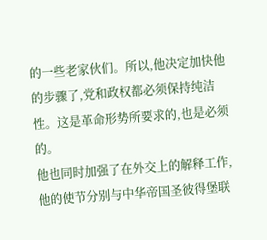的一些老家伙们。所以,他决定加快他的步骤了,党和政权都必须保持纯洁性。这是革命形势所要求的,也是必须的。
他也同时加强了在外交上的解释工作,他的使节分别与中华帝国圣彼得堡联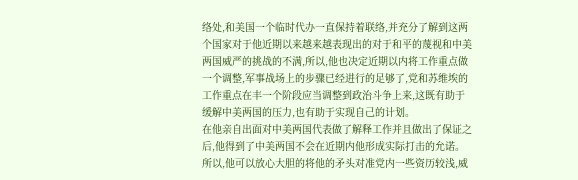络处,和美国一个临时代办一直保持着联络,并充分了解到这两个国家对于他近期以来越来越表现出的对于和平的蔑视和中美两国威严的挑战的不满,所以,他也决定近期以内将工作重点做一个调整,军事战场上的步骤已经进行的足够了,党和苏维埃的工作重点在丰一个阶段应当调整到政治斗争上来,这既有助于缓解中美两国的压力,也有助于实现自己的计划。
在他亲自出面对中美两国代表做了解释工作并且做出了保证之后,他得到了中美两国不会在近期内他形成实际打击的允诺。所以,他可以放心大胆的将他的矛头对准党内一些资历较浅,威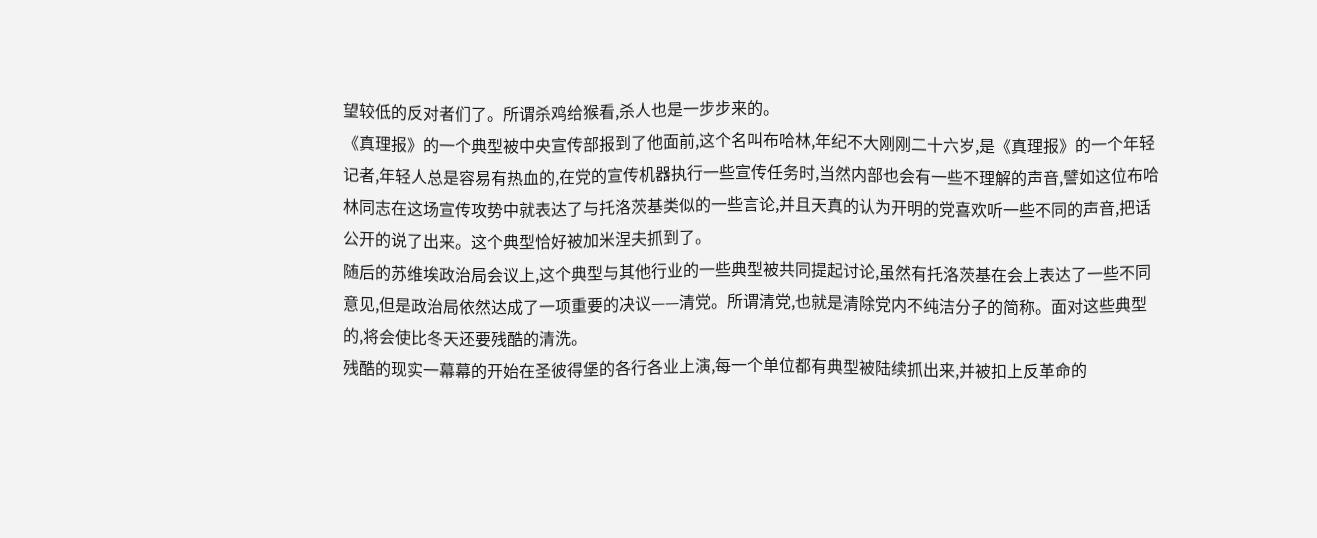望较低的反对者们了。所谓杀鸡给猴看,杀人也是一步步来的。
《真理报》的一个典型被中央宣传部报到了他面前,这个名叫布哈林,年纪不大刚刚二十六岁,是《真理报》的一个年轻记者,年轻人总是容易有热血的,在党的宣传机器执行一些宣传任务时,当然内部也会有一些不理解的声音,譬如这位布哈林同志在这场宣传攻势中就表达了与托洛茨基类似的一些言论,并且天真的认为开明的党喜欢听一些不同的声音,把话公开的说了出来。这个典型恰好被加米涅夫抓到了。
随后的苏维埃政治局会议上,这个典型与其他行业的一些典型被共同提起讨论,虽然有托洛茨基在会上表达了一些不同意见,但是政治局依然达成了一项重要的决议——清党。所谓清党,也就是清除党内不纯洁分子的简称。面对这些典型的,将会使比冬天还要残酷的清洗。
残酷的现实一幕幕的开始在圣彼得堡的各行各业上演,每一个单位都有典型被陆续抓出来,并被扣上反革命的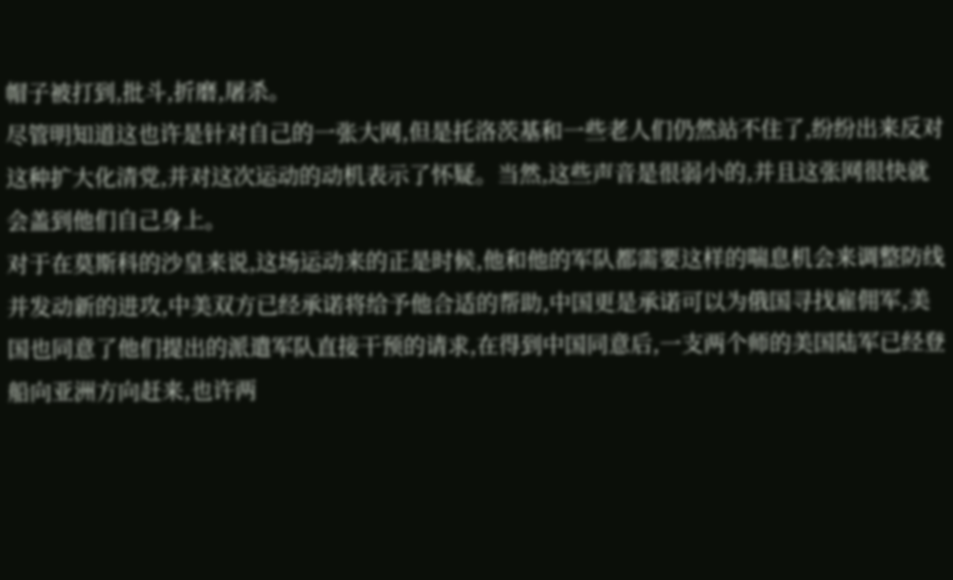帽子被打到,批斗,折磨,屠杀。
尽管明知道这也许是针对自己的一张大网,但是托洛茨基和一些老人们仍然站不住了,纷纷出来反对这种扩大化清党,并对这次运动的动机表示了怀疑。当然,这些声音是很弱小的,并且这张网很快就会盖到他们自己身上。
对于在莫斯科的沙皇来说,这场运动来的正是时候,他和他的军队都需要这样的喘息机会来调整防线并发动新的进攻,中美双方已经承诺将给予他合适的帮助,中国更是承诺可以为俄国寻找雇佣军,美国也同意了他们提出的派遣军队直接干预的请求,在得到中国同意后,一支两个师的美国陆军已经登船向亚洲方向赶来,也许两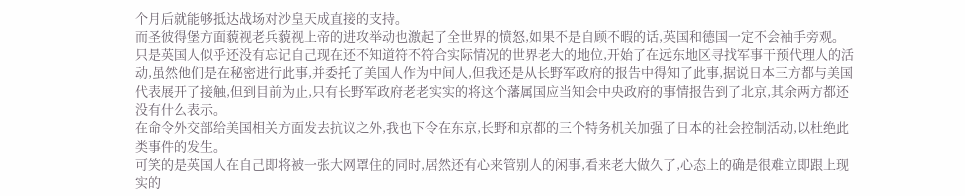个月后就能够抵达战场对沙皇天成直接的支持。
而圣彼得堡方面藐视老兵藐视上帝的进攻举动也激起了全世界的愤怒,如果不是自顾不暇的话,英国和德国一定不会袖手旁观。
只是英国人似乎还没有忘记自己现在还不知道符不符合实际情况的世界老大的地位,开始了在远东地区寻找军事干预代理人的活动,虽然他们是在秘密进行此事,并委托了美国人作为中间人,但我还是从长野军政府的报告中得知了此事,据说日本三方都与美国代表展开了接触,但到目前为止,只有长野军政府老老实实的将这个藩属国应当知会中央政府的事情报告到了北京,其余两方都还没有什么表示。
在命令外交部给美国相关方面发去抗议之外,我也下令在东京,长野和京都的三个特务机关加强了日本的社会控制活动,以杜绝此类事件的发生。
可笑的是英国人在自己即将被一张大网罩住的同时,居然还有心来管别人的闲事,看来老大做久了,心态上的确是很难立即跟上现实的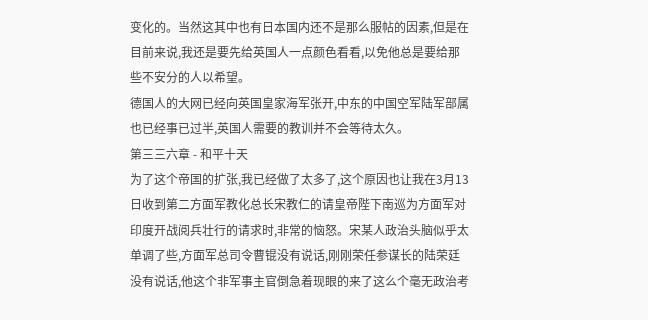变化的。当然这其中也有日本国内还不是那么服帖的因素,但是在目前来说,我还是要先给英国人一点颜色看看,以免他总是要给那些不安分的人以希望。
德国人的大网已经向英国皇家海军张开,中东的中国空军陆军部属也已经事已过半,英国人需要的教训并不会等待太久。
第三三六章 - 和平十天
为了这个帝国的扩张,我已经做了太多了,这个原因也让我在3月13日收到第二方面军教化总长宋教仁的请皇帝陛下南巡为方面军对印度开战阅兵壮行的请求时,非常的恼怒。宋某人政治头脑似乎太单调了些,方面军总司令曹锟没有说话,刚刚荣任参谋长的陆荣廷没有说话,他这个非军事主官倒急着现眼的来了这么个毫无政治考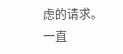虑的请求。
一直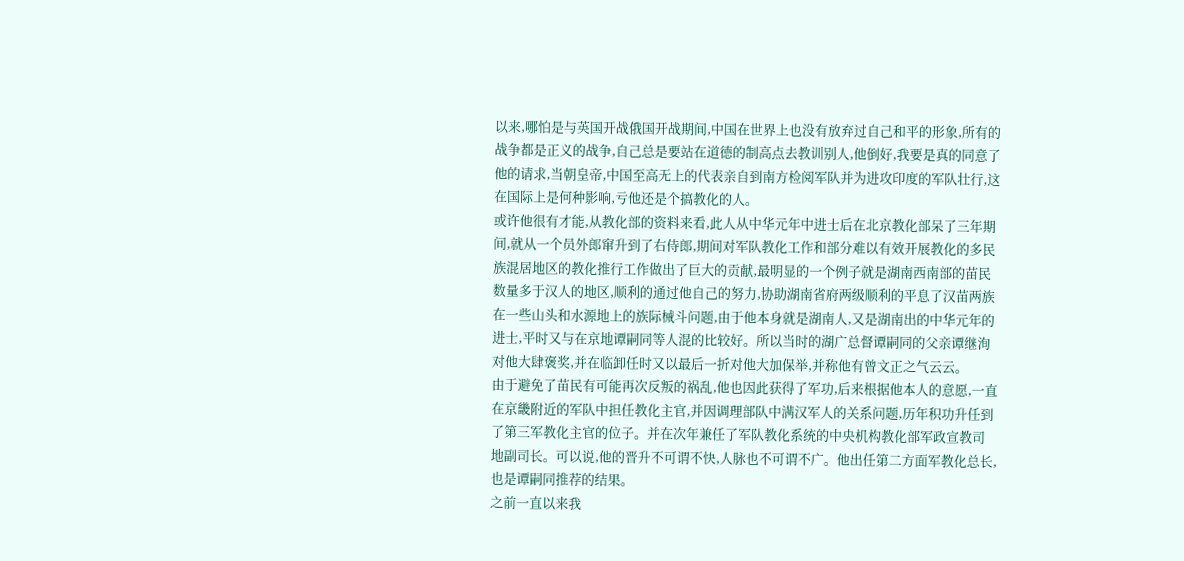以来,哪怕是与英国开战俄国开战期间,中国在世界上也没有放弃过自己和平的形象,所有的战争都是正义的战争,自己总是要站在道德的制高点去教训别人,他倒好,我要是真的同意了他的请求,当朝皇帝,中国至高无上的代表亲自到南方检阅军队并为进攻印度的军队壮行,这在国际上是何种影响,亏他还是个搞教化的人。
或许他很有才能,从教化部的资料来看,此人从中华元年中进士后在北京教化部呆了三年期间,就从一个员外郎窜升到了右侍郎,期间对军队教化工作和部分难以有效开展教化的多民族混居地区的教化推行工作做出了巨大的贡献,最明显的一个例子就是湖南西南部的苗民数量多于汉人的地区,顺利的通过他自己的努力,协助湖南省府两级顺利的平息了汉苗两族在一些山头和水源地上的族际械斗问题,由于他本身就是湖南人,又是湖南出的中华元年的进士,平时又与在京地谭嗣同等人混的比较好。所以当时的湖广总督谭嗣同的父亲谭继洵对他大肆褒奖,并在临卸任时又以最后一折对他大加保举,并称他有曾文正之气云云。
由于避免了苗民有可能再次反叛的祸乱,他也因此获得了军功,后来根据他本人的意愿,一直在京畿附近的军队中担任教化主官,并因调理部队中满汉军人的关系问题,历年积功升任到了第三军教化主官的位子。并在次年兼任了军队教化系统的中央机构教化部军政宣教司地副司长。可以说,他的晋升不可谓不快,人脉也不可谓不广。他出任第二方面军教化总长,也是谭嗣同推荐的结果。
之前一直以来我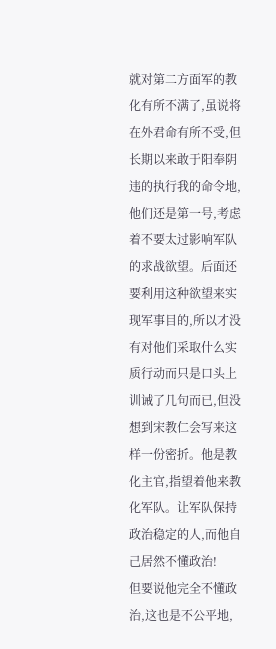就对第二方面军的教化有所不满了,虽说将在外君命有所不受,但长期以来敢于阳奉阴违的执行我的命令地,他们还是第一号,考虑着不要太过影响军队的求战欲望。后面还要利用这种欲望来实现军事目的,所以才没有对他们采取什么实质行动而只是口头上训诫了几句而已,但没想到宋教仁会写来这样一份密折。他是教化主官,指望着他来教化军队。让军队保持政治稳定的人,而他自己居然不懂政治!
但要说他完全不懂政治,这也是不公平地,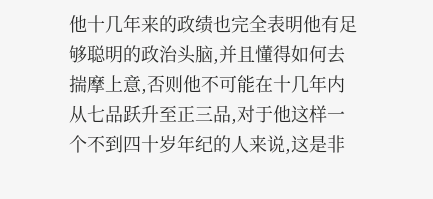他十几年来的政绩也完全表明他有足够聪明的政治头脑,并且懂得如何去揣摩上意,否则他不可能在十几年内从七品跃升至正三品,对于他这样一个不到四十岁年纪的人来说,这是非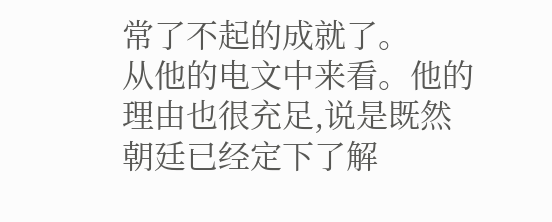常了不起的成就了。
从他的电文中来看。他的理由也很充足,说是既然朝廷已经定下了解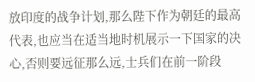放印度的战争计划,那么陛下作为朝廷的最高代表,也应当在适当地时机展示一下国家的决心,否则要远征那么远,士兵们在前一阶段